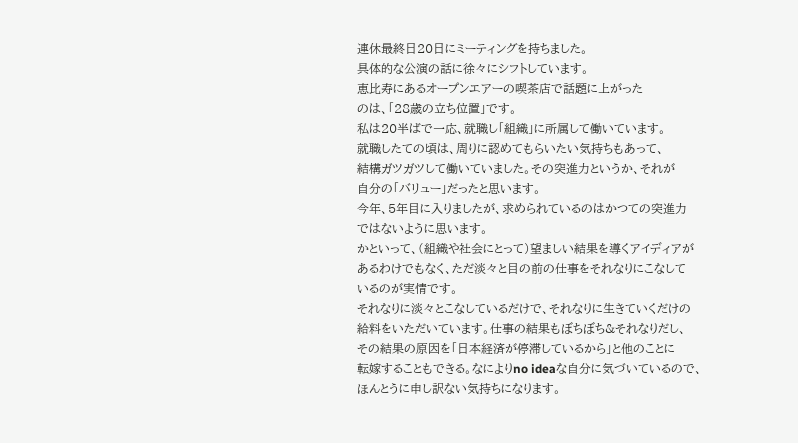連休最終日20日にミーティングを持ちました。
具体的な公演の話に徐々にシフトしています。
恵比寿にあるオープンエアーの喫茶店で話題に上がった
のは、「28歳の立ち位置」です。
私は20半ばで一応、就職し「組織」に所属して働いています。
就職したての頃は、周りに認めてもらいたい気持ちもあって、
結構ガツガツして働いていました。その突進力というか、それが
自分の「バリュー」だったと思います。
今年、5年目に入りましたが、求められているのはかつての突進力
ではないように思います。
かといって、(組織や社会にとって)望ましい結果を導くアイディアが
あるわけでもなく、ただ淡々と目の前の仕事をそれなりにこなして
いるのが実情です。
それなりに淡々とこなしているだけで、それなりに生きていくだけの
給料をいただいています。仕事の結果もぼちぼち&それなりだし、
その結果の原因を「日本経済が停滞しているから」と他のことに
転嫁することもできる。なによりno ideaな自分に気づいているので、
ほんとうに申し訳ない気持ちになります。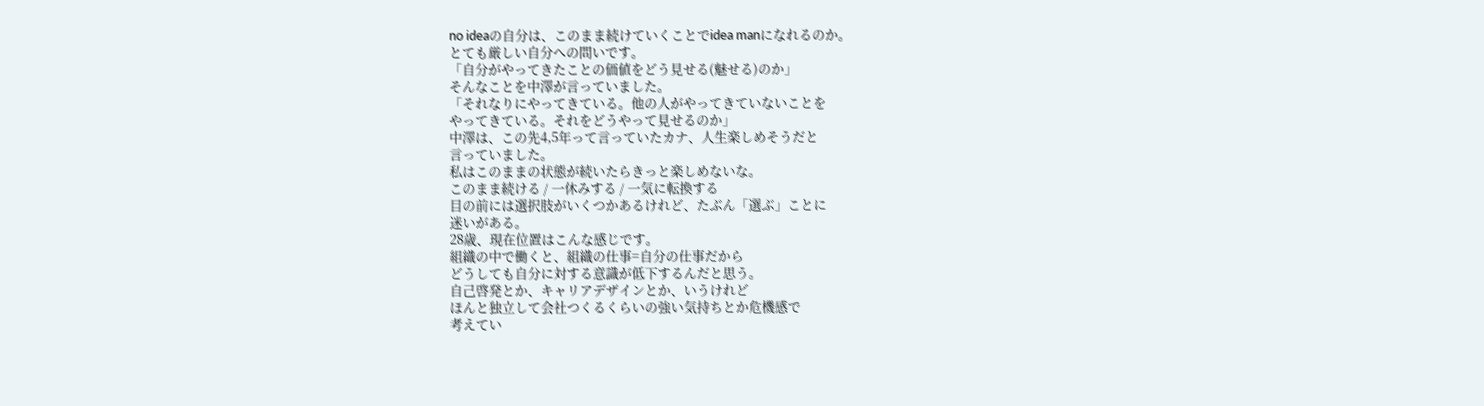no ideaの自分は、このまま続けていくことでidea manになれるのか。
とても厳しい自分への問いです。
「自分がやってきたことの価値をどう見せる(魅せる)のか」
そんなことを中澤が言っていました。
「それなりにやってきている。他の人がやってきていないことを
やってきている。それをどうやって見せるのか」
中澤は、この先4,5年って言っていたカナ、人生楽しめそうだと
言っていました。
私はこのままの状態が続いたらきっと楽しめないな。
このまま続ける / 一休みする / 一気に転換する
目の前には選択肢がいくつかあるけれど、たぶん「選ぶ」ことに
迷いがある。
28歳、現在位置はこんな感じです。
組織の中で働くと、組織の仕事=自分の仕事だから
どうしても自分に対する意識が低下するんだと思う。
自己啓発とか、キャリアデザインとか、いうけれど
ほんと独立して会社つくるくらいの強い気持ちとか危機感で
考えてい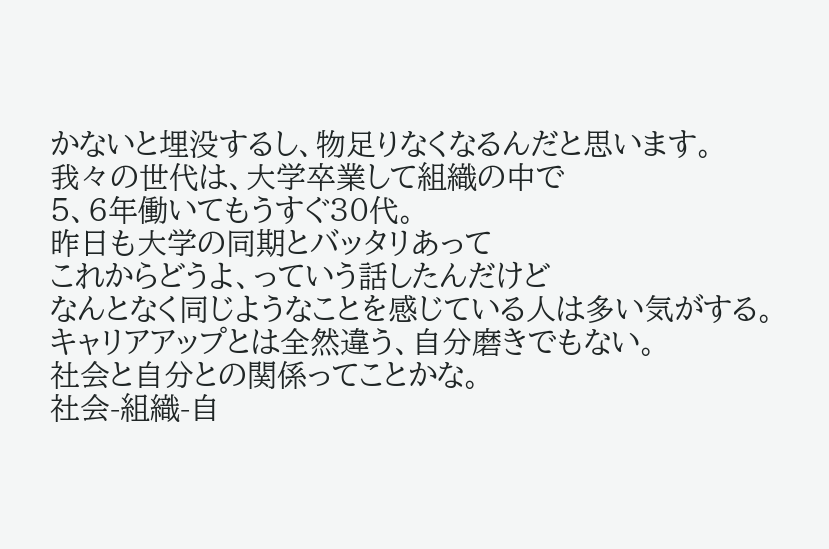かないと埋没するし、物足りなくなるんだと思います。
我々の世代は、大学卒業して組織の中で
5、6年働いてもうすぐ30代。
昨日も大学の同期とバッタリあって
これからどうよ、っていう話したんだけど
なんとなく同じようなことを感じている人は多い気がする。
キャリアアップとは全然違う、自分磨きでもない。
社会と自分との関係ってことかな。
社会-組織-自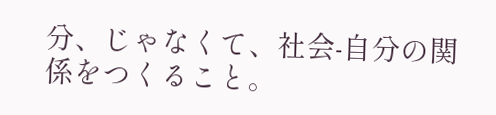分、じゃなくて、社会-自分の関係をつくること。